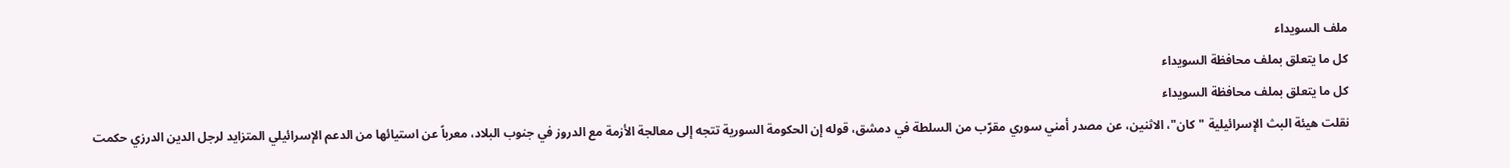ملف السويداء
كل ما يتعلق بملف محافظة السويداء
كل ما يتعلق بملف محافظة السويداء
نقلت هيئة البث الإسرائيلية "كان"، الاثنين، عن مصدر أمني سوري مقرّب من السلطة في دمشق، قوله إن الحكومة السورية تتجه إلى معالجة الأزمة مع الدروز في جنوب البلاد، معرباً عن استيائها من الدعم الإسرائيلي المتزايد لرجل الدين الدرزي حكمت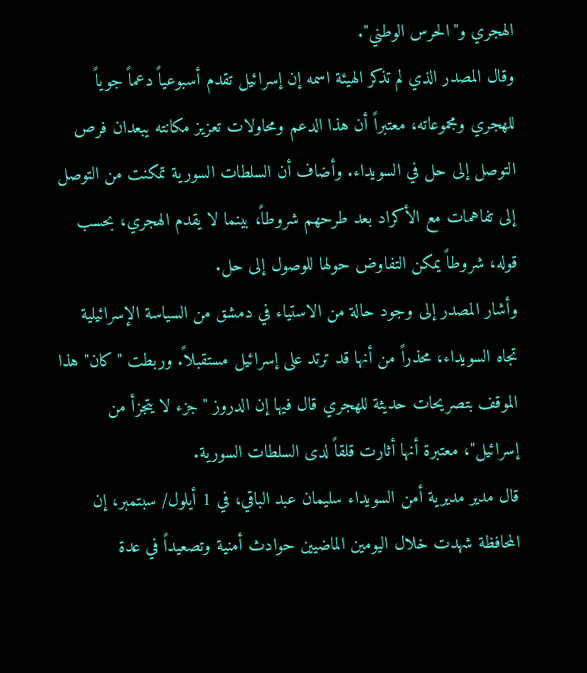الهجري و"الحرس الوطني".
وقال المصدر الذي لم تذكر الهيئة اسمه إن إسرائيل تقدم أسبوعياً دعماً جوياً للهجري ومجموعاته، معتبراً أن هذا الدعم ومحاولات تعزيز مكانته يبعدان فرص التوصل إلى حل في السويداء. وأضاف أن السلطات السورية تمكنت من التوصل إلى تفاهمات مع الأكراد بعد طرحهم شروطاً، بينما لا يقدم الهجري، بحسب قوله، شروطاً يمكن التفاوض حولها للوصول إلى حل.
وأشار المصدر إلى وجود حالة من الاستياء في دمشق من السياسة الإسرائيلية تجاه السويداء، محذراً من أنها قد ترتد على إسرائيل مستقبلاً. وربطت "كان" هذا الموقف بتصريحات حديثة للهجري قال فيها إن الدروز "جزء لا يتجزأ من إسرائيل"، معتبرة أنها أثارت قلقاً لدى السلطات السورية.
قال مدير مديرية أمن السويداء سليمان عبد الباقي، في 1 أيلول/ سبتمبر، إن المحافظة شهدت خلال اليومين الماضيين حوادث أمنية وتصعيداً في عدة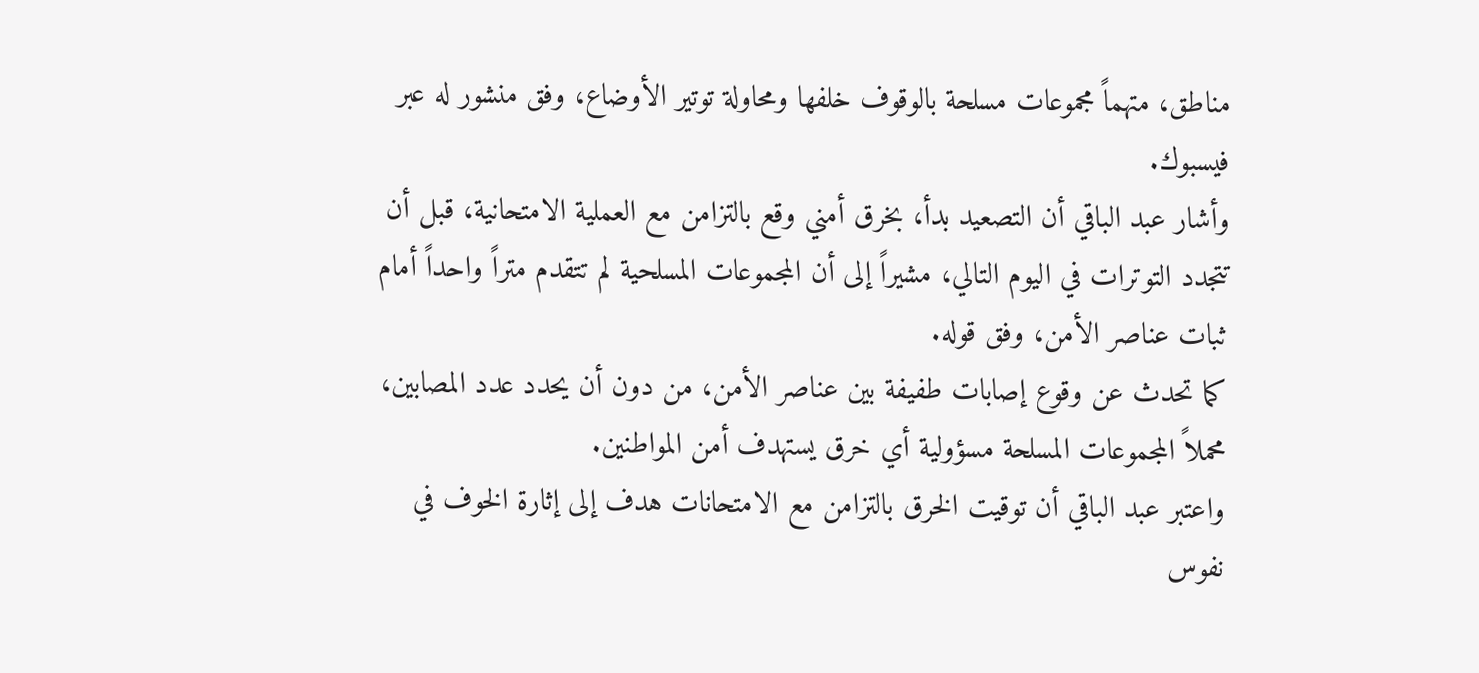مناطق، متهماً مجموعات مسلحة بالوقوف خلفها ومحاولة توتير الأوضاع، وفق منشور له عبر فيسبوك.
وأشار عبد الباقي أن التصعيد بدأ، بخرق أمني وقع بالتزامن مع العملية الامتحانية، قبل أن تتجدد التوترات في اليوم التالي، مشيراً إلى أن المجموعات المسلحية لم تتقدم متراً واحداً أمام ثبات عناصر الأمن، وفق قوله.
كما تحدث عن وقوع إصابات طفيفة بين عناصر الأمن، من دون أن يحدد عدد المصابين، محملاً المجموعات المسلحة مسؤولية أي خرق يستهدف أمن المواطنين.
واعتبر عبد الباقي أن توقيت الخرق بالتزامن مع الامتحانات هدف إلى إثارة الخوف في نفوس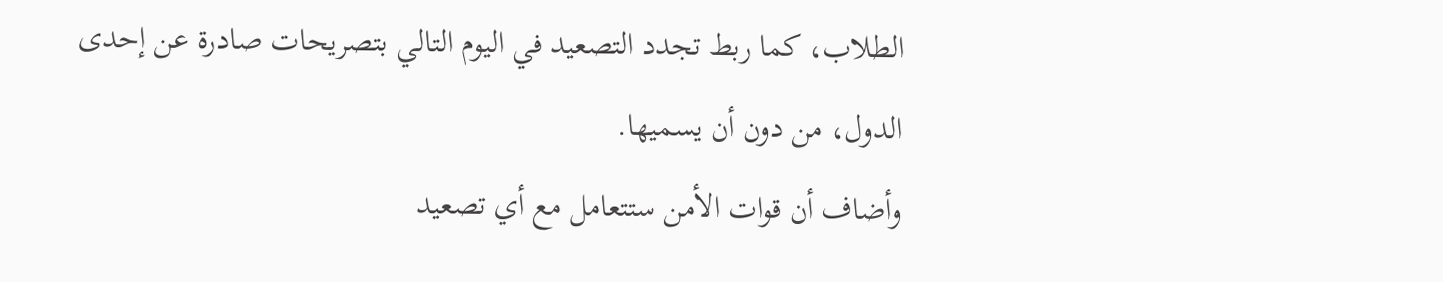الطلاب، كما ربط تجدد التصعيد في اليوم التالي بتصريحات صادرة عن إحدى الدول، من دون أن يسميها.
وأضاف أن قوات الأمن ستتعامل مع أي تصعيد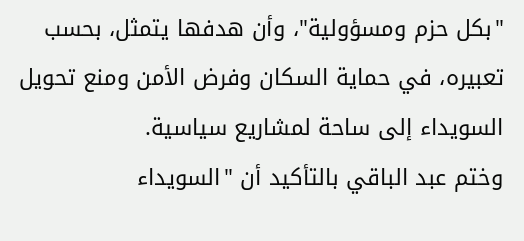"بكل حزم ومسؤولية"، وأن هدفها يتمثل، بحسب تعبيره، في حماية السكان وفرض الأمن ومنع تحويل السويداء إلى ساحة لمشاريع سياسية.
وختم عبد الباقي بالتأكيد أن "السويداء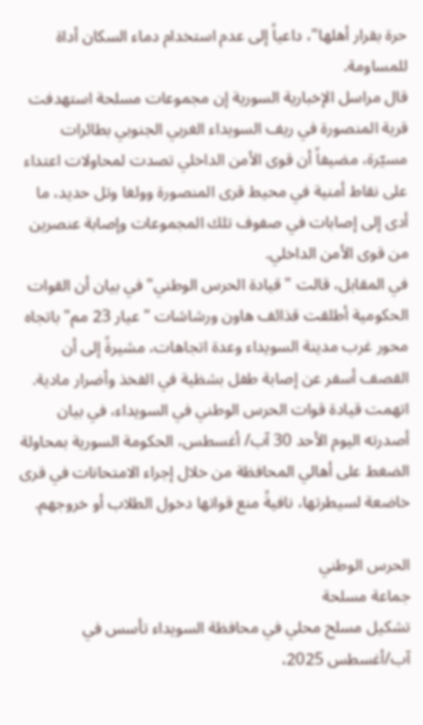حرة بقرار أهلها"، داعياً إلى عدم استخدام دماء السكان أداة للمساومة.
قال مراسل الإخبارية السورية إن مجموعات مسلحة استهدفت قرية المنصورة في ريف السويداء الغربي الجنوبي بطائرات مسيّرة، مضيفاً أن قوى الأمن الداخلي تصدت لمحاولات اعتداء على نقاط أمنية في محيط قرى المنصورة وولغا وتل حديد، ما أدى إلى إصابات في صفوف تلك المجموعات وإصابة عنصرين من قوى الأمن الداخلي.
في المقابل، قالت "قيادة الحرس الوطني" في بيان أن القوات الحكومية أطلقت قذائف هاون ورشاشات "عيار 23 مم" باتجاه محور غرب مدينة السويداء وعدة اتجاهات، مشيرةً إلى أن القصف أسفر عن إصابة طفل بشظية في الفخذ وأضرار مادية.
اتهمت قيادة قوات الحرس الوطني في السويداء، في بيان أصدرته اليوم الأحد 30 آب/ أغسطس، الحكومة السورية بمحاولة الضغط على أهالي المحافظة من خلال إجراء الامتحانات في قرى خاضعة لسيطرتها، نافيةً منع قواتها دخول الطلاب أو خروجهم.

الحرس الوطني
جماعة مسلحة
تشكيل مسلح محلي في محافظة السويداء تأسس في آب/أغسطس 2025،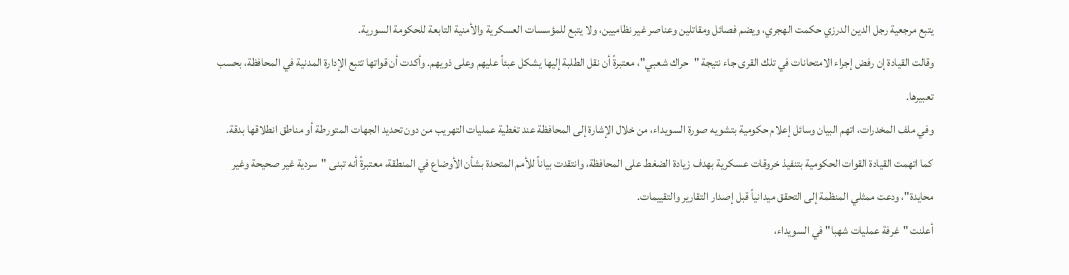يتبع مرجعية رجل الدين الدرزي حكمت الهجري، ويضم فصائل ومقاتلين وعناصر غير نظاميين، ولا يتبع للمؤسسات العسكرية والأمنية التابعة للحكومة السورية.
وقالت القيادة إن رفض إجراء الامتحانات في تلك القرى جاء نتيجة "حراك شعبي"، معتبرةً أن نقل الطلبة إليها يشكل عبئاً عليهم وعلى ذويهم. وأكدت أن قواتها تتبع الإدارة المدنية في المحافظة، بحسب تعبيرها.
وفي ملف المخدرات، اتهم البيان وسائل إعلام حكومية بتشويه صورة السويداء، من خلال الإشارة إلى المحافظة عند تغطية عمليات التهريب من دون تحديد الجهات المتورطة أو مناطق انطلاقها بدقة.
كما اتهمت القيادة القوات الحكومية بتنفيذ خروقات عسكرية بهدف زيادة الضغط على المحافظة، وانتقدت بياناً للأمم المتحدة بشأن الأوضاع في المنطقة، معتبرةً أنه تبنى "سردية غير صحيحة وغير محايدة"، ودعت ممثلي المنظمة إلى التحقق ميدانياً قبل إصدار التقارير والتقييمات.
أعلنت "غرفة عمليات شهبا" في السويداء،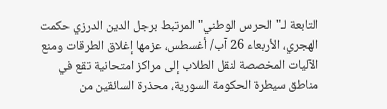التابعة لـ"الحرس الوطني" المرتبط برجل الدين الدرزي حكمت الهجري، الأربعاء 26 آب/ أغسطس، عزمها إغلاق الطرقات ومنع الآليات المخصصة لنقل الطلاب إلى مراكز امتحانية تقع في مناطق سيطرة الحكومة السورية، محذرة السائقين من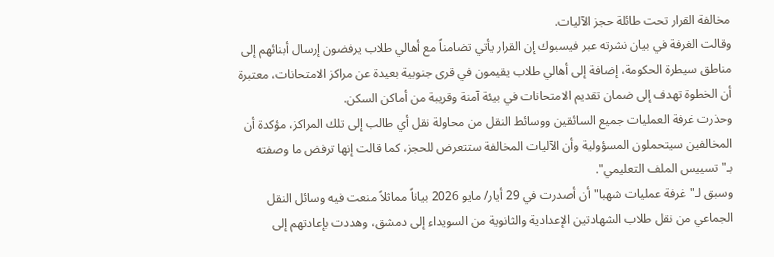مخالفة القرار تحت طائلة حجز الآليات.
وقالت الغرفة في بيان نشرته عبر فيسبوك إن القرار يأتي تضامناً مع أهالي طلاب يرفضون إرسال أبنائهم إلى مناطق سيطرة الحكومة، إضافة إلى أهالي طلاب يقيمون في قرى جنوبية بعيدة عن مراكز الامتحانات، معتبرة أن الخطوة تهدف إلى ضمان تقديم الامتحانات في بيئة آمنة وقريبة من أماكن السكن.
وحذرت غرفة العمليات جميع السائقين ووسائط النقل من محاولة نقل أي طالب إلى تلك المراكز، مؤكدة أن المخالفين سيتحملون المسؤولية وأن الآليات المخالفة ستتعرض للحجز، كما قالت إنها ترفض ما وصفته بـ"تسييس الملف التعليمي".
وسبق لـ"غرفة عمليات شهبا" أن أصدرت في 29 أيار/ مايو 2026 بياناً مماثلاً منعت فيه وسائل النقل الجماعي من نقل طلاب الشهادتين الإعدادية والثانوية من السويداء إلى دمشق، وهددت بإعادتهم إلى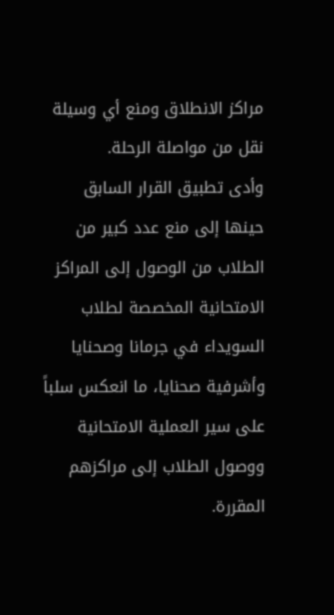مراكز الانطلاق ومنع أي وسيلة نقل من مواصلة الرحلة.
وأدى تطبيق القرار السابق حينها إلى منع عدد كبير من الطلاب من الوصول إلى المراكز الامتحانية المخصصة لطلاب السويداء في جرمانا وصحنايا وأشرفية صحنايا، ما انعكس سلباً على سير العملية الامتحانية ووصول الطلاب إلى مراكزهم المقررة.